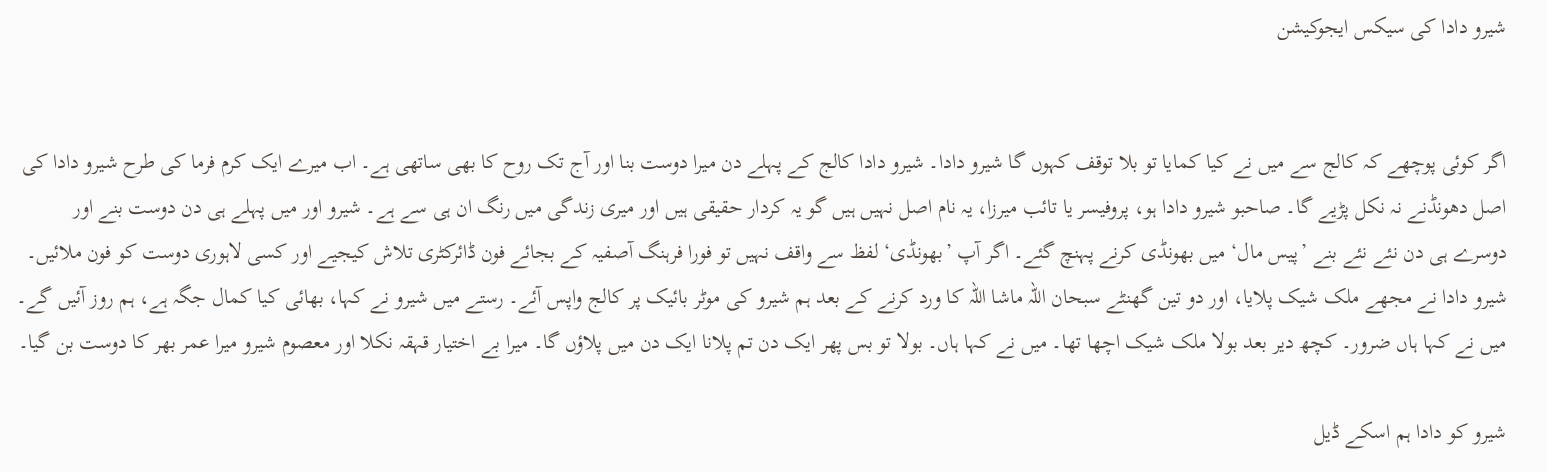شیرو دادا کی سیکس ایجوکیشن


اگر کوئی پوچھے کہ کالج سے میں نے کیا کمایا تو بلا توقف کہوں گا شیرو دادا۔ شیرو دادا کالج کے پہلے دن میرا دوست بنا اور آج تک روح کا بھی ساتھی ہے۔ اب میرے ایک کرم فرما کی طرح شیرو دادا کی اصل دھونڈنے نہ نکل پڑیے گا۔ صاحبو شیرو دادا ہو، پروفیسر یا تائب میرزا، یہ نام اصل نہیں ہیں گو یہ کردار حقیقی ہیں اور میری زندگی میں رنگ ان ہی سے ہے۔ شیرو اور میں پہلے ہی دن دوست بنے اور دوسرے ہی دن نئے نئے بنے ’پیس مال‘ میں بھونڈی کرنے پہنچ گئے۔ اگر آپ ’بھونڈی‘ لفظ سے واقف نہیں تو فورا فرہنگ آصفیہ کے بجائے فون ڈائرکٹری تلاش کیجیے اور کسی لاہوری دوست کو فون ملائیں۔ شیرو دادا نے مجھے ملک شیک پلایا، اور دو تین گھنٹے سبحان اللہ ماشا اللہ کا ورد کرنے کے بعد ہم شیرو کی موٹر بائیک پر کالج واپس آئے۔ رستے میں شیرو نے کہا، بھائی کیا کمال جگہ ہے، ہم روز آئیں گے۔ میں نے کہا ہاں ضرور۔ کچھ دیر بعد بولا ملک شیک اچھا تھا۔ میں نے کہا ہاں۔ بولا تو بس پھر ایک دن تم پلانا ایک دن میں پلاؤں گا۔ میرا بے اختیار قہقہ نکلا اور معصوم شیرو میرا عمر بھر کا دوست بن گیا۔

شیرو کو دادا ہم اسکے ڈیل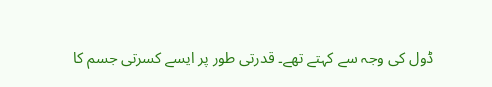ڈول کی وجہ سے کہتے تھے۔ قدرتی طور پر ایسے کسرتی جسم کا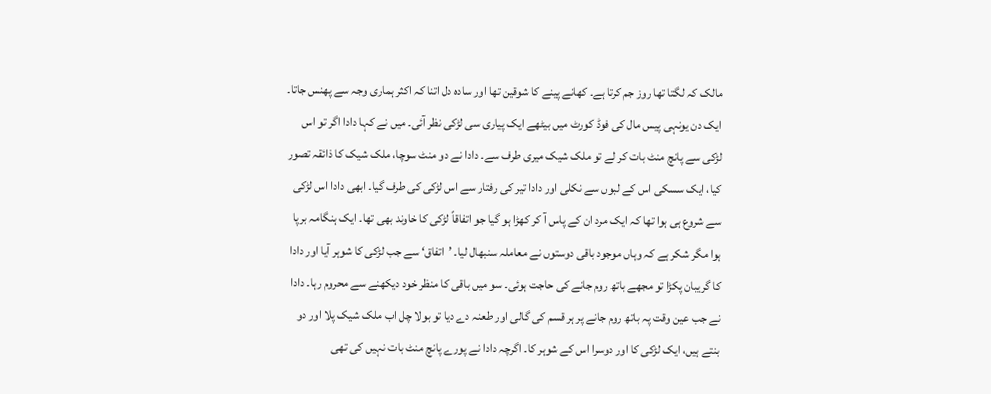مالک کہ لگتا تھا روز جم کرتا ہے۔ کھانے پینے کا شوقین تھا اور سادہ دل اتنا کہ اکثر ہماری وجہ سے پھنس جاتا۔ ایک دن یونہی پیس مال کی فوڈ کورٹ میں بیٹھے ایک پیاری سی لڑکی نظر آئی۔ میں نے کہا دادا اگر تو اس لڑکی سے پانچ منٹ بات کر لے تو ملک شیک میری طرف سے۔ دادا نے دو منٹ سوچا، ملک شیک کا ذائقہ تصور کیا، ایک سسکی اس کے لبوں سے نکلی اور دادا تیر کی رفتار سے اس لڑکی کی طرف گیا۔ ابھی دادا اس لڑکی سے شروع ہی ہوا تھا کہ ایک مرد ان کے پاس آ کر کھڑا ہو گیا جو اتفاقاً لڑکی کا خاوند بھی تھا۔ ایک ہنگامہ برپا ہوا مگر شکر ہے کہ وہاں موجود باقی دوستوں نے معاملہ سنبھال لیا۔ ’اتفاق‘ سے جب لڑکی کا شوہر آیا اور دادا کا گریبان پکڑا تو مجھے باتھ روم جانے کی حاجت ہوئی۔ سو میں باقی کا منظر خود دیکھنے سے محروم رہا۔ دادا نے جب عین وقت پہ باتھ روم جانے پر ہر قسم کی گالی اور طعنہ دے دیا تو بولا چل اب ملک شیک پلا اور دو بنتے ہیں، ایک لڑکی کا اور دوسرا اس کے شوہر کا۔ اگرچہ دادا نے پورے پانچ منٹ بات نہیں کی تھی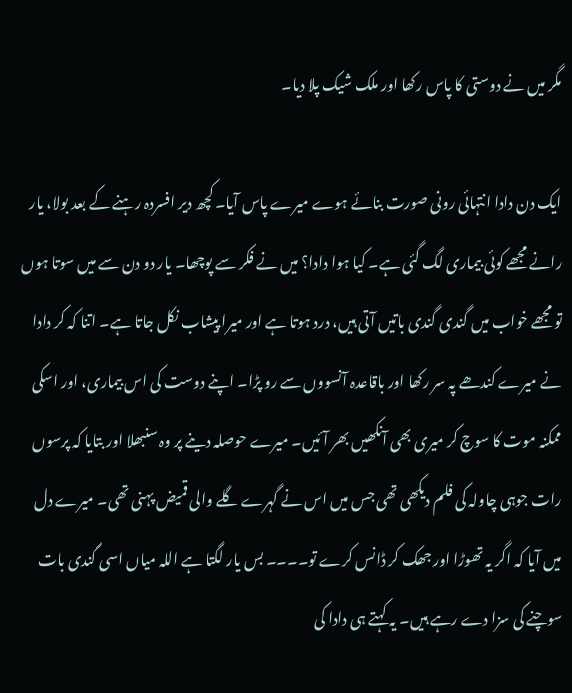مگر میں نے دوستی کا پاس رکھا اور ملک شیک پلا دیا۔

ایک دن دادا انتہائی رونی صورت بنائے ہوے میرے پاس آیا۔ کچھ دیر افسردہ رہنے کے بعد بولا، یار رانے مجھے کوئی بیماری لگ گئی ہے۔ کیا ہوا دادا؟ میں نے فکر سے پوچھا۔ یار دو دن سے میں سوتا ہوں تو مجھے خواب میں گندی گندی باتیں آتی ہیں، درد ہوتا ہے اور میرا پیشاب نکل جاتا ہے۔ اتنا کہ کر دادا نے میرے کندھے پہ سر رکھا اور باقاعدہ آنسووں سے رو پڑا۔ اپنے دوست کی اس بیماری، اور اسکی ممکنہ موت کا سوچ کر میری بھی آنکھیں بھر آئیں۔ میرے حوصلہ دینے پر وہ سنبھلا اور بتایا کہ پرسوں رات جوہی چاولہ کی فلم دیکھی تھی جس میں اس نے گہرے گلے والی قمیض پہنی تھی۔ میرے دل میں آیا کہ اگر یہ تھوڑا اور جھک کر ڈانس کرے تو۔۔۔۔ بس یار لگتا ہے اللہ میاں اسی گندی بات سوچنے کی سزا دے رہے ہیں۔ یہ کہتے ہی دادا کی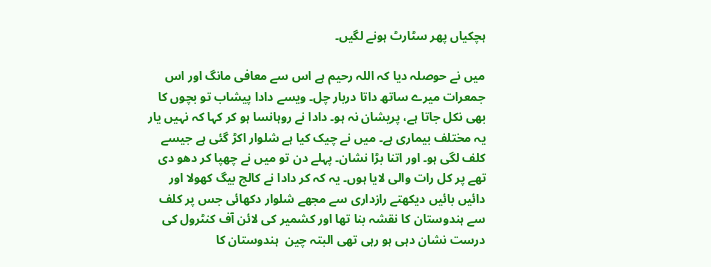ہچکیاں پھر سٹارٹ ہونے لگیں۔

میں نے حوصلہ دیا کہ اللہ رحیم ہے اس سے معافی مانگ اور اس جمعرات میرے ساتھ داتا دربار چل۔ ویسے دادا پیشاب تو بچوں کا بھی نکل جاتا ہے، پریشان نہ ہو۔ دادا نے روہانسا ہو کر کہا کہ نہیں یار یہ مختلف بیماری ہے۔ میں نے چیک کیا ہے شلوار اکڑ گئی ہے جیسے کلف لگی ہو۔ اور اتنا بڑا نشان۔ پہلے دن تو میں نے چھپا کر دھو دی تھے پر کل رات والی لایا ہوں۔ یہ کہ کر دادا نے کالج بیگ کھولا اور دائیں بائیں دیکھتے رازداری سے مجھے شلوار دکھائی جس پر کلف سے ہندوستان کا نقشہ بنا تھا اور کشمیر کی لائن آف کنٹرول کی درست نشان دہی ہو رہی تھی البتہ چین  ہندوستان کا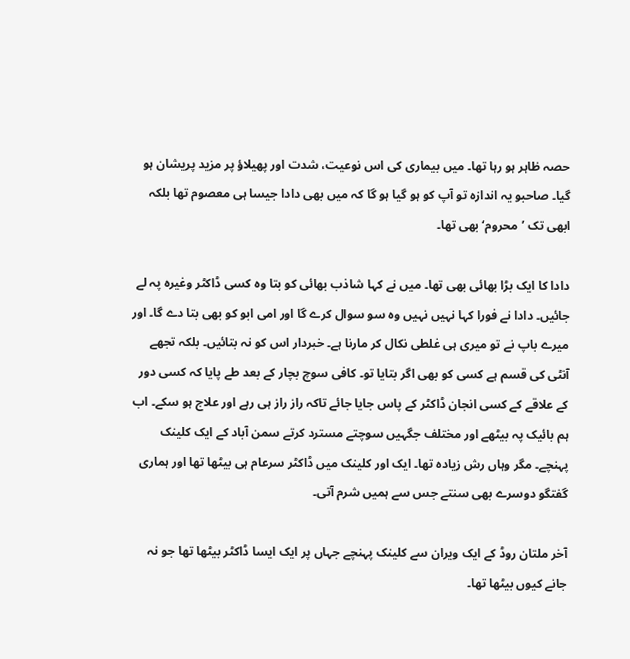حصہ ظاہر ہو رہا تھا۔ میں بیماری کی اس نوعیت، شدت اور پھیلاؤ پر مزید پریشان ہو گیا۔ صاحبو یہ اندازہ تو آپ کو ہو گیا ہو گا کہ میں بھی دادا جیسا ہی معصوم تھا بلکہ ابھی تک ’محروم‘ بھی تھا۔

دادا کا ایک بڑا بھائی بھی تھا۔ میں نے کہا شاذب بھائی کو بتا وہ کسی ڈاکٹر وغیرہ پہ لے جائیں۔ دادا نے فورا کہا نہیں نہیں وہ سو سوال کرے گا اور امی ابو کو بھی بتا دے گا۔ اور میرے باپ نے تو میری ہی غلطی نکال کر مارنا ہے۔ خبردار اس کو نہ بتائیں۔ بلکہ تجھے آنٹی کی قسم ہے کسی کو بھی اگر بتایا تو۔ کافی سوچ بچار کے بعد طے پایا کہ کسی دور کے علاقے کے کسی انجان ڈاکٹر کے پاس جایا جائے تاکہ راز راز ہی رہے اور علاج ہو سکے۔ اب ہم بائیک پہ بیٹھے اور مختلف جگہیں سوچتے مسترد کرتے سمن آباد کے ایک کلینک پہنچے۔ مگر وہاں رش زیادہ تھا۔ ایک اور کلینک میں ڈاکٹر سرعام ہی بیٹھا تھا اور ہماری گفتگو دوسرے بھی سنتے جس سے ہمیں شرم آتی۔

آخر ملتان روڈ کے ایک ویران سے کلینک پہنچے جہاں پر ایک ایسا ڈاکٹر بیٹھا تھا جو نہ جانے کیوں بیٹھا تھا۔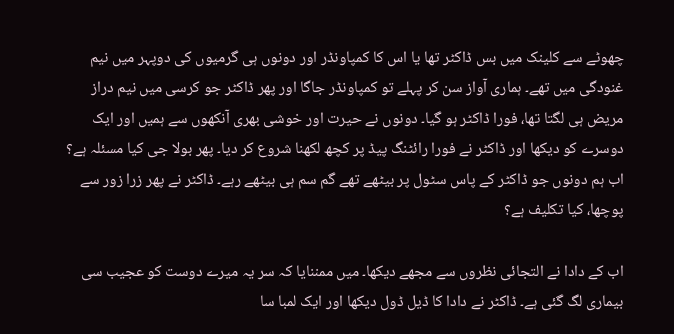چھوٹے سے کلینک میں بس ڈاکٹر تھا یا اس کا کمپاونڈر اور دونوں ہی گرمیوں کی دوپہر میں نیم غنودگی میں تھے۔ ہماری آواز سن کر پہلے تو کمپاونڈر جاگا اور پھر ڈاکٹر جو کرسی میں نیم دراز مریض ہی لگتا تھا، فورا ڈاکٹر ہو گیا۔ دونوں نے حیرت اور خوشی بھری آنکھوں سے ہمیں اور ایک دوسرے کو دیکھا اور ڈاکٹر نے فورا رائٹنگ پیڈ پر کچھ لکھنا شروع کر دیا۔ پھر بولا جی کیا مسئلہ ہے؟ اب ہم دونوں جو ڈاکٹر کے پاس سٹول پر بیٹھے تھے گم سم ہی بیٹھے رہے۔ ڈاکٹر نے پھر زرا زور سے پوچھا، کیا تکلیف ہے؟

اب کے دادا نے التجائی نظروں سے مجھے دیکھا۔ میں ممننایا کہ سر یہ میرے دوست کو عجیب سی بیماری لگ گئی ہے۔ ڈاکٹر نے دادا کا ڈیل ڈول دیکھا اور ایک لمبا سا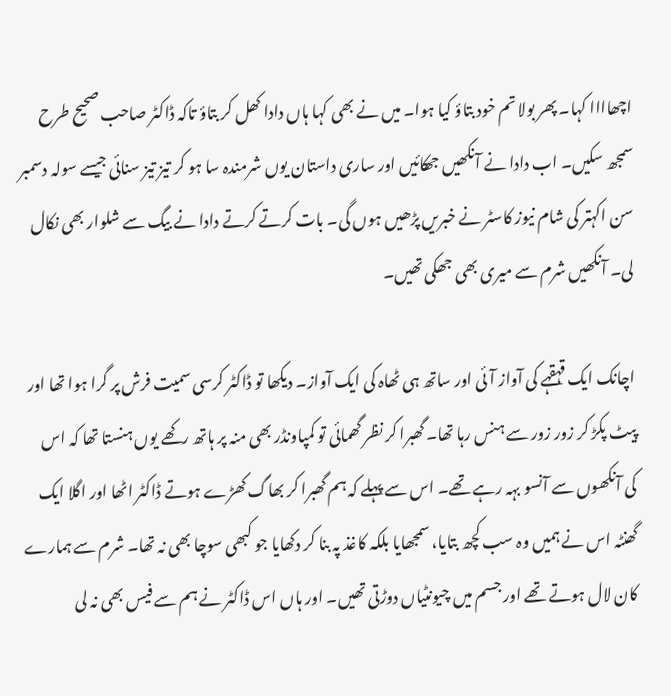اچھاااا کہا۔ پھر بولا تم خود بتاؤ کیا ہوا۔ میں نے بھی کہا ہاں دادا کھل کر بتاؤ تاکہ ڈاکٹر صاحب صحیح طرح سمجھ سکیں۔ اب دادا نے آنکھیں جھکائیں اور ساری داستان یوں شرمندہ سا ہو کر تیز تیز سنائی جیسے سولہ دسمبر سن اکہتر کی شام نیوز کاسٹر نے خبریں پڑھیں ہوں گی۔ بات کرتے کرتے دادا نے بیگ سے شلوار بھی نکال لی۔ آنکھیں شرم سے میری بھی جھکی تھیں۔

اچانک ایک قہقہے کی آواز آئی اور ساتھ ہی ٹھاہ کی ایک آواز۔ دیکھا تو ڈاکٹر کرسی سمیت فرش پر گرا ہوا تھا اور پیٹ پکڑ کر زور زور سے ہنس رہا تھا۔ گھبرا کر نظر گھمائی تو کمپاونڈر بھی منہ پر ہاتھ رکھے یوں ہنستا تھا کہ اس کی آنکھوں سے آنسو بہہ رہے تھے۔ اس سے پہلے کہ ہم گھبرا کر بھاگ کھڑے ہوتے ڈاکٹر اٹھا اور اگلا ایک گھنٹہ اس نے ہمیں وہ سب کچھ بتایا، سمجھایا بلکہ کاغذ پہ بنا کر دکھایا جو کبھی سوچا بھی نہ تھا۔ شرم سے ہمارے کان لال ہوتے تھے اور جسم میں چیونٹیاں دوڑتی تھیں۔ اور ہاں اس ڈاکٹر نے ہم سے فیس بھی نہ لی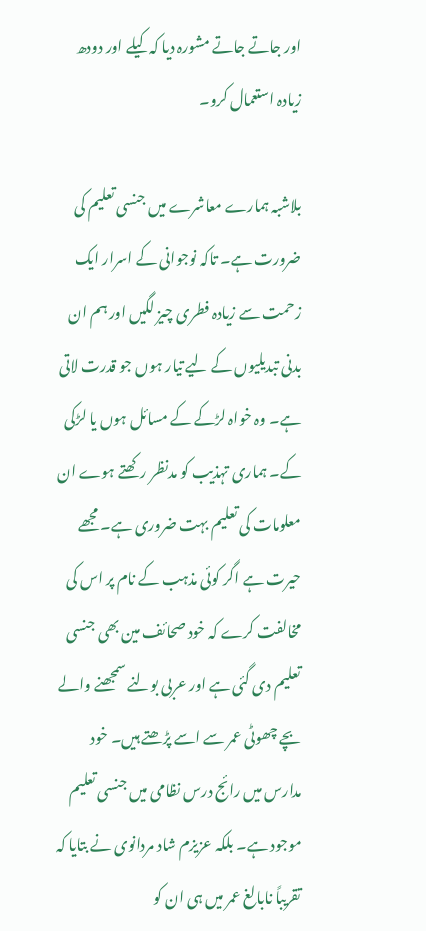اور جاتے جاتے مشورہ دیا کہ کیلے اور دودھ زیادہ استعمال کرو۔

بلاشبہ ہمارے معاشرے میں جنسی تعلیم کی ضرورت ہے۔ تاکہ نوجوانی کے اسرار ایک زحمت سے زیادہ فطری چیز لگیں اور ہم ان بدنی تبدیلیوں کے لیے تیار ہوں جو قدرت لاتی ہے۔ وہ خواہ لڑکے کے مسائل ہوں یا لڑکی کے۔ ہماری تہذیب کو مدنظر رکھتے ہوے ان معلومات کی تعلیم بہت ضروری ہے۔ مجھے حیرت ہے اگر کوئی مذہب کے نام پر اس کی مخالفت کرے کہ خود صحائف مین بھی جنسی تعلیم دی گئی ہے اور عربی بولنے سمجھنے والے بچے چھوٹی عمر سے اسے پڑھتے ہیں۔ خود مدارس میں رائج درس نظامی میں جنسی تعلیم موجود ہے۔ بلکہ عزیزم شاد مردانوی نے بتایا کہ تقریباً نابالغ عمر میں ہی ان کو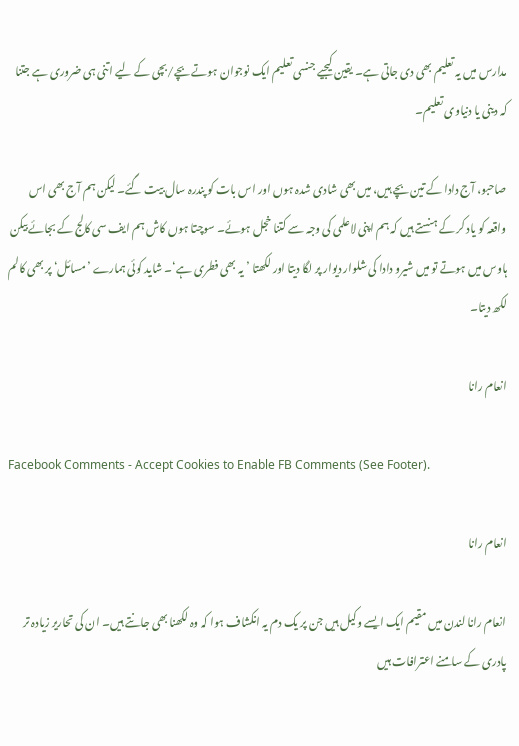مدارس میں یہ تعلیم بھی دی جاتی ہے۔ یقین کیجیے جنسی تعلیم ایک نوجوان ہوتے بچے/بچی کے لیے اتنی ہی ضروری ہے جتنا کہ دینی یا دنیاوی تعلیم۔

صاحبو، آج دادا کے تین بچے ہیں، میں بھی شادی شدہ ہوں اور اس بات کو پندرہ سال بیت گئے۔ لیکن ہم آج بھی اس واقعہ کو یاد کر کے ہنستے ہیں کہ ہم اپنی لاعلمی کی وجہ سے کتنا خجل ہوئے۔ سوچتا ہوں کاش ہم ایف سی کالج کے بجائے بیکن ہاوس میں ہوتے تو میں شیرو دادا کی شلوار دیوار پر لگا دیتا اور لکھتا ’یہ بھی فطری ہے‘۔ شاید کوئی ہمارے ’مسائل‘ پر بھی کالم لکھ دیتا۔

انعام رانا

Facebook Comments - Accept Cookies to Enable FB Comments (See Footer).

انعام رانا

انعام رانا لندن میں مقیم ایک ایسے وکیل ہیں جن پر یک دم یہ انکشاف ہوا کہ وہ لکھنا بھی جانتے ہیں۔ ان کی تحاریر زیادہ تر پادری کے سامنے اعترافات ہیں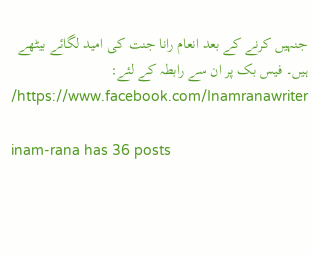جنہیں کرنے کے بعد انعام رانا جنت کی امید لگائے بیٹھے ہیں۔ فیس بک پر ان سے رابطہ کے لئے: https://www.facebook.com/Inamranawriter/

inam-rana has 36 posts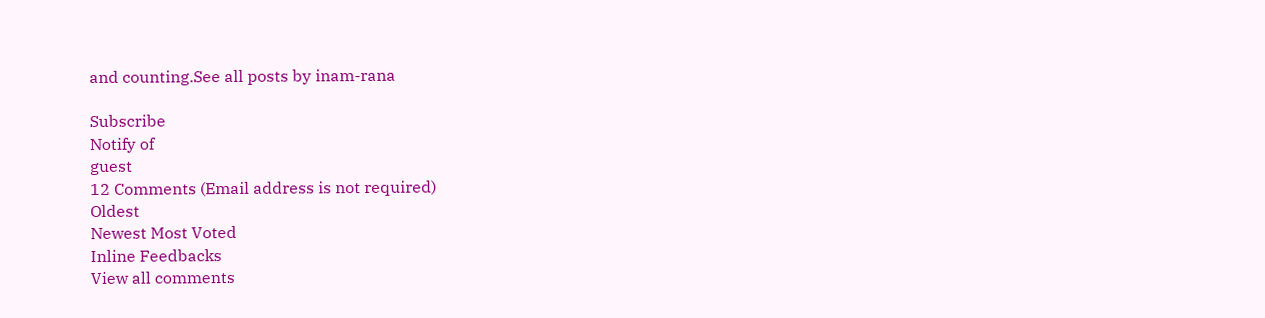and counting.See all posts by inam-rana

Subscribe
Notify of
guest
12 Comments (Email address is not required)
Oldest
Newest Most Voted
Inline Feedbacks
View all comments